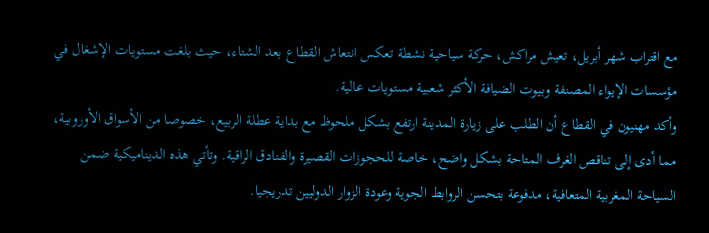مع اقتراب شهر أبريل، تعيش مراكش، حركة سياحية نشطة تعكس انتعاش القطاع بعد الشتاء، حيث بلغت مستويات الإشغال في مؤسسات الإيواء المصنفة وبيوت الضيافة الأكثر شعبية مستويات عالية.
وأكد مهنيون في القطاع أن الطلب على زيارة المدينة ارتفع بشكل ملحوظ مع بداية عطلة الربيع، خصوصا من الأسواق الأوروبية، مما أدى إلى تناقص الغرف المتاحة بشكل واضح، خاصة للحجوزات القصيرة والفنادق الراقية. وتأتي هذه الديناميكية ضمن السياحة المغربية المتعافية، مدفوعة بتحسن الروابط الجوية وعودة الزوار الدوليين تدريجيا.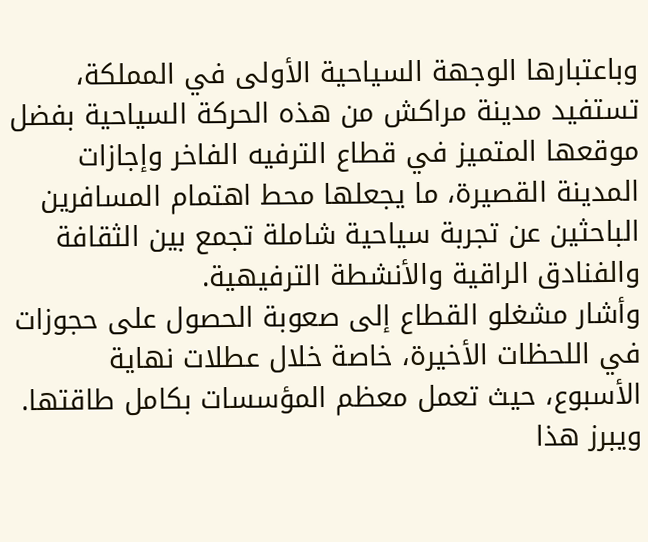وباعتبارها الوجهة السياحية الأولى في المملكة، تستفيد مدينة مراكش من هذه الحركة السياحية بفضل موقعها المتميز في قطاع الترفيه الفاخر وإجازات المدينة القصيرة، ما يجعلها محط اهتمام المسافرين الباحثين عن تجربة سياحية شاملة تجمع بين الثقافة والفنادق الراقية والأنشطة الترفيهية.
وأشار مشغلو القطاع إلى صعوبة الحصول على حجوزات في اللحظات الأخيرة، خاصة خلال عطلات نهاية الأسبوع، حيث تعمل معظم المؤسسات بكامل طاقتها. ويبرز هذا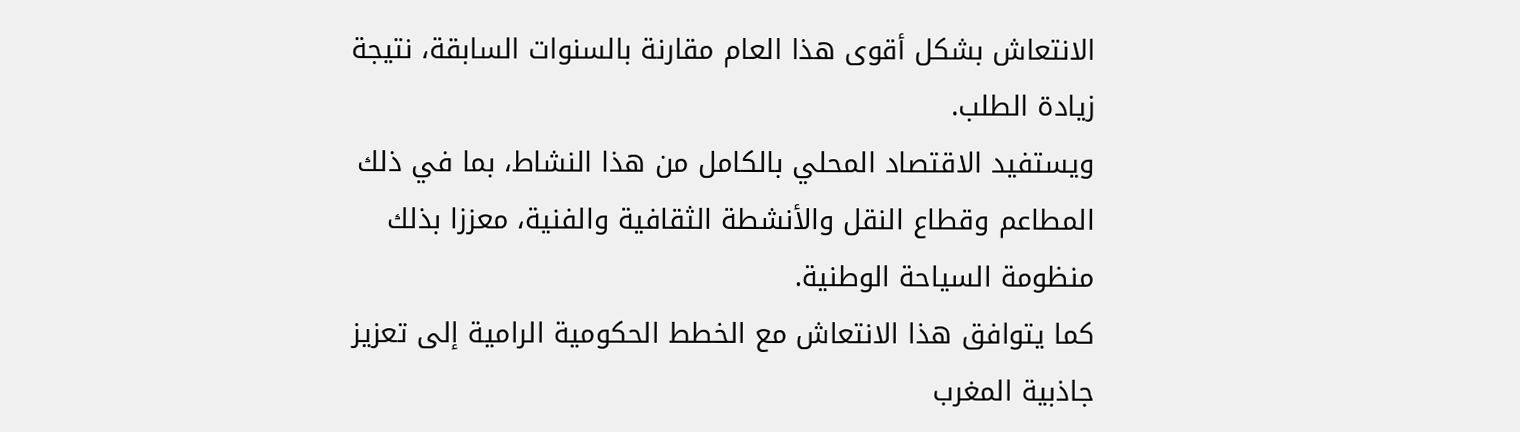الانتعاش بشكل أقوى هذا العام مقارنة بالسنوات السابقة، نتيجة زيادة الطلب.
ويستفيد الاقتصاد المحلي بالكامل من هذا النشاط، بما في ذلك المطاعم وقطاع النقل والأنشطة الثقافية والفنية، معززا بذلك منظومة السياحة الوطنية.
كما يتوافق هذا الانتعاش مع الخطط الحكومية الرامية إلى تعزيز جاذبية المغرب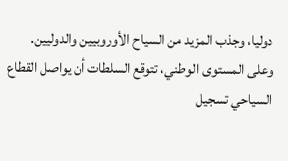دوليا، وجذب المزيد من السياح الأوروبيين والدوليين.
وعلى المستوى الوطني، تتوقع السلطات أن يواصل القطاع السياحي تسجيل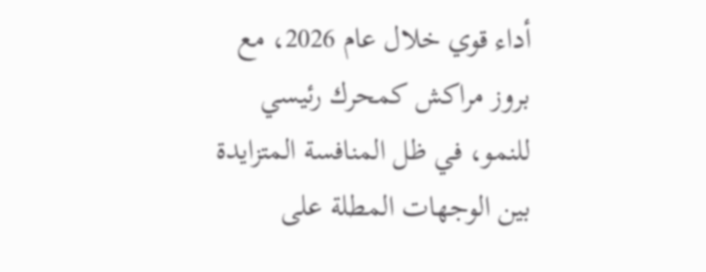أداء قوي خلال عام 2026، مع بروز مراكش كمحرك رئيسي للنمو، في ظل المنافسة المتزايدة بين الوجهات المطلة على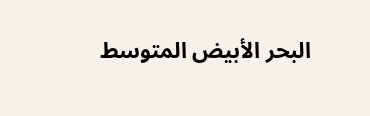البحر الأبيض المتوسط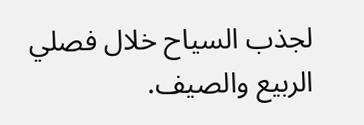لجذب السياح خلال فصلي الربيع والصيف.